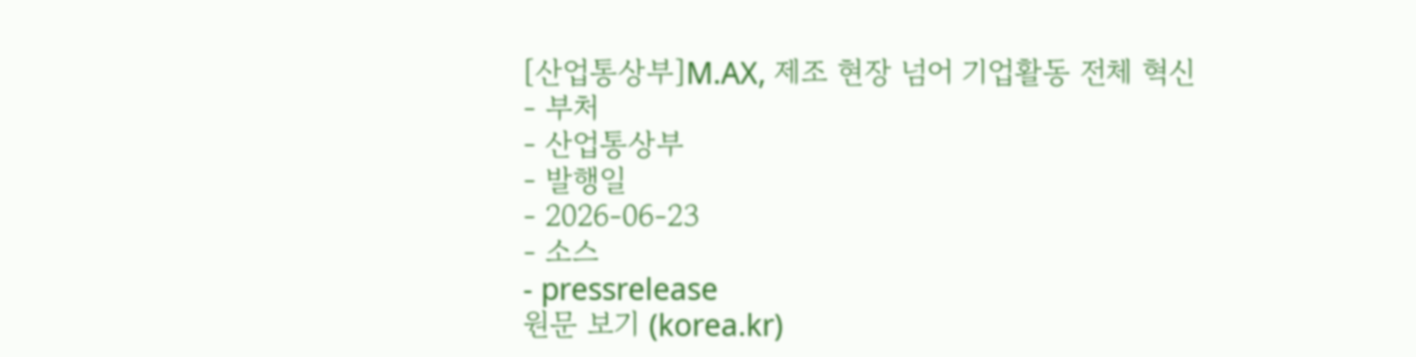[산업통상부]M.AX, 제조 현장 넘어 기업활동 전체 혁신
- 부처
- 산업통상부
- 발행일
- 2026-06-23
- 소스
- pressrelease
원문 보기 (korea.kr)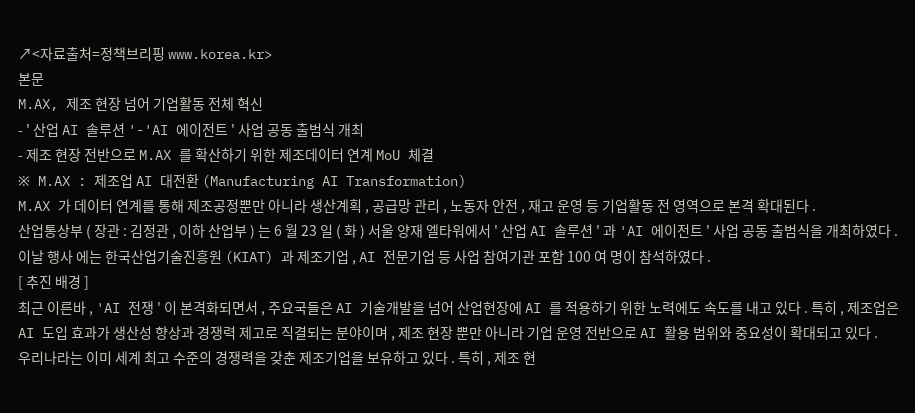↗<자료출처=정책브리핑 www.korea.kr>
본문
M.AX, 제조 현장 넘어 기업활동 전체 혁신
- ' 산업 AI 솔루션 '-'AI 에이전트 ' 사업 공동 출범식 개최
- 제조 현장 전반으로 M.AX 를 확산하기 위한 제조데이터 연계 MoU 체결
※ M.AX : 제조업 AI 대전환 (Manufacturing AI Transformation)
M.AX 가 데이터 연계를 통해 제조공정뿐만 아니라 생산계획 , 공급망 관리 , 노동자 안전 , 재고 운영 등 기업활동 전 영역으로 본격 확대된다 .
산업통상부 ( 장관 : 김정관 , 이하 산업부 ) 는 6 월 23 일 ( 화 ) 서울 양재 엘타워에서 ' 산업 AI 솔루션 ' 과 'AI 에이전트 ' 사업 공동 출범식을 개최하였다 . 이날 행사 에는 한국산업기술진흥원 (KIAT) 과 제조기업 , AI 전문기업 등 사업 참여기관 포함 100 여 명이 참석하였다 .
[ 추진 배경 ]
최근 이른바 , 'AI 전쟁 ' 이 본격화되면서 , 주요국들은 AI 기술개발을 넘어 산업현장에 AI 를 적용하기 위한 노력에도 속도를 내고 있다 . 특히 , 제조업은 AI 도입 효과가 생산성 향상과 경쟁력 제고로 직결되는 분야이며 , 제조 현장 뿐만 아니라 기업 운영 전반으로 AI 활용 범위와 중요성이 확대되고 있다 .
우리나라는 이미 세계 최고 수준의 경쟁력을 갖춘 제조기업을 보유하고 있다 . 특히 , 제조 현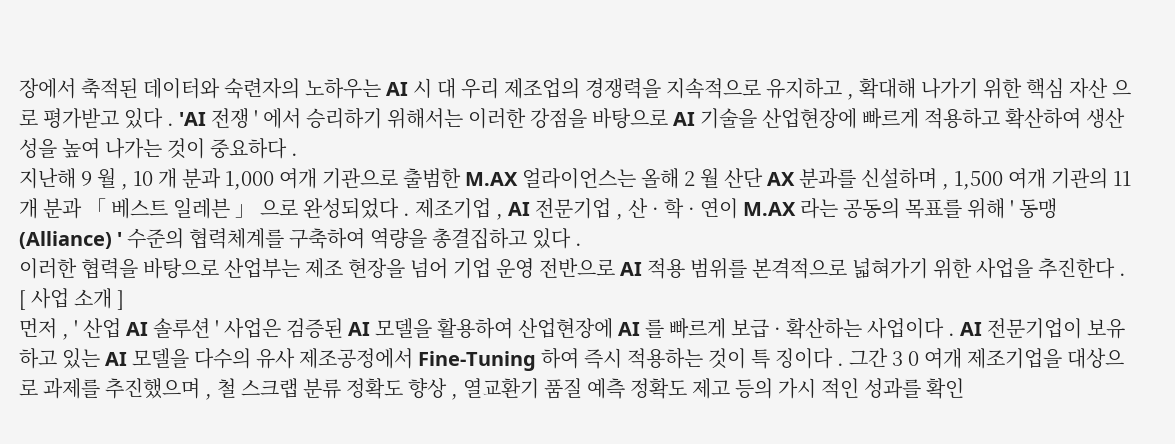장에서 축적된 데이터와 숙련자의 노하우는 AI 시 대 우리 제조업의 경쟁력을 지속적으로 유지하고 , 확대해 나가기 위한 핵심 자산 으로 평가받고 있다 . 'AI 전쟁 ' 에서 승리하기 위해서는 이러한 강점을 바탕으로 AI 기술을 산업현장에 빠르게 적용하고 확산하여 생산성을 높여 나가는 것이 중요하다 .
지난해 9 월 , 10 개 분과 1,000 여개 기관으로 출범한 M.AX 얼라이언스는 올해 2 월 산단 AX 분과를 신설하며 , 1,500 여개 기관의 11 개 분과 「 베스트 일레븐 」 으로 완성되었다 . 제조기업 , AI 전문기업 , 산 · 학 · 연이 M.AX 라는 공동의 목표를 위해 ' 동맹 (Alliance) ' 수준의 협력체계를 구축하여 역량을 총결집하고 있다 .
이러한 협력을 바탕으로 산업부는 제조 현장을 넘어 기업 운영 전반으로 AI 적용 범위를 본격적으로 넓혀가기 위한 사업을 추진한다 .
[ 사업 소개 ]
먼저 , ' 산업 AI 솔루션 ' 사업은 검증된 AI 모델을 활용하여 산업현장에 AI 를 빠르게 보급 · 확산하는 사업이다 . AI 전문기업이 보유 하고 있는 AI 모델을 다수의 유사 제조공정에서 Fine-Tuning 하여 즉시 적용하는 것이 특 징이다 . 그간 3 0 여개 제조기업을 대상으로 과제를 추진했으며 , 철 스크랩 분류 정확도 향상 , 열교환기 품질 예측 정확도 제고 등의 가시 적인 성과를 확인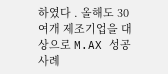하였다 . 올해도 30 여개 제조기업을 대상으로 M.AX 성공 사례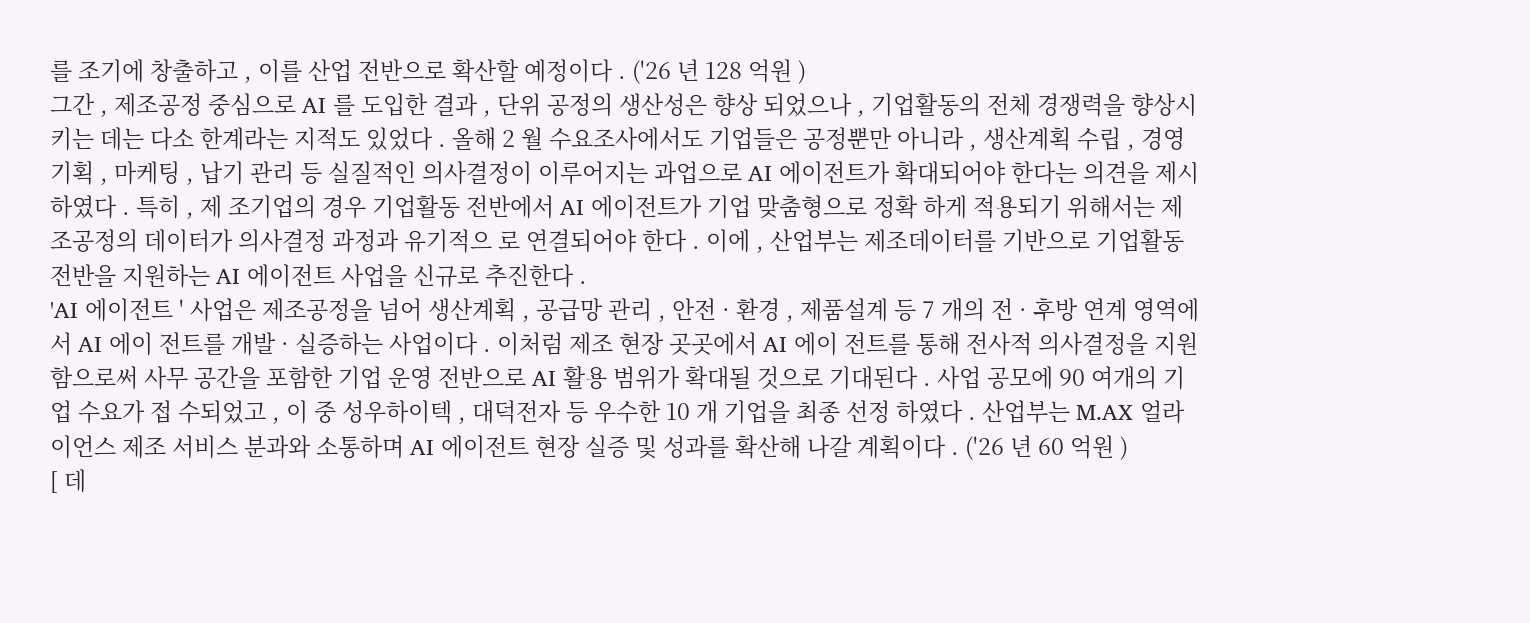를 조기에 창출하고 , 이를 산업 전반으로 확산할 예정이다 . ('26 년 128 억원 )
그간 , 제조공정 중심으로 AI 를 도입한 결과 , 단위 공정의 생산성은 향상 되었으나 , 기업활동의 전체 경쟁력을 향상시키는 데는 다소 한계라는 지적도 있었다 . 올해 2 월 수요조사에서도 기업들은 공정뿐만 아니라 , 생산계획 수립 , 경영 기획 , 마케팅 , 납기 관리 등 실질적인 의사결정이 이루어지는 과업으로 AI 에이전트가 확대되어야 한다는 의견을 제시하였다 . 특히 , 제 조기업의 경우 기업활동 전반에서 AI 에이전트가 기업 맞춤형으로 정확 하게 적용되기 위해서는 제조공정의 데이터가 의사결정 과정과 유기적으 로 연결되어야 한다 . 이에 , 산업부는 제조데이터를 기반으로 기업활동 전반을 지원하는 AI 에이전트 사업을 신규로 추진한다 .
'AI 에이전트 ' 사업은 제조공정을 넘어 생산계획 , 공급망 관리 , 안전 · 환경 , 제품설계 등 7 개의 전 · 후방 연계 영역에서 AI 에이 전트를 개발 · 실증하는 사업이다 . 이처럼 제조 현장 곳곳에서 AI 에이 전트를 통해 전사적 의사결정을 지원함으로써 사무 공간을 포함한 기업 운영 전반으로 AI 활용 범위가 확대될 것으로 기대된다 . 사업 공모에 90 여개의 기업 수요가 접 수되었고 , 이 중 성우하이텍 , 대덕전자 등 우수한 10 개 기업을 최종 선정 하였다 . 산업부는 M.AX 얼라이언스 제조 서비스 분과와 소통하며 AI 에이전트 현장 실증 및 성과를 확산해 나갈 계획이다 . ('26 년 60 억원 )
[ 데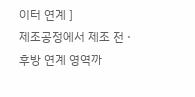이터 연계 ]
제조공정에서 제조 전 · 후방 연계 영역까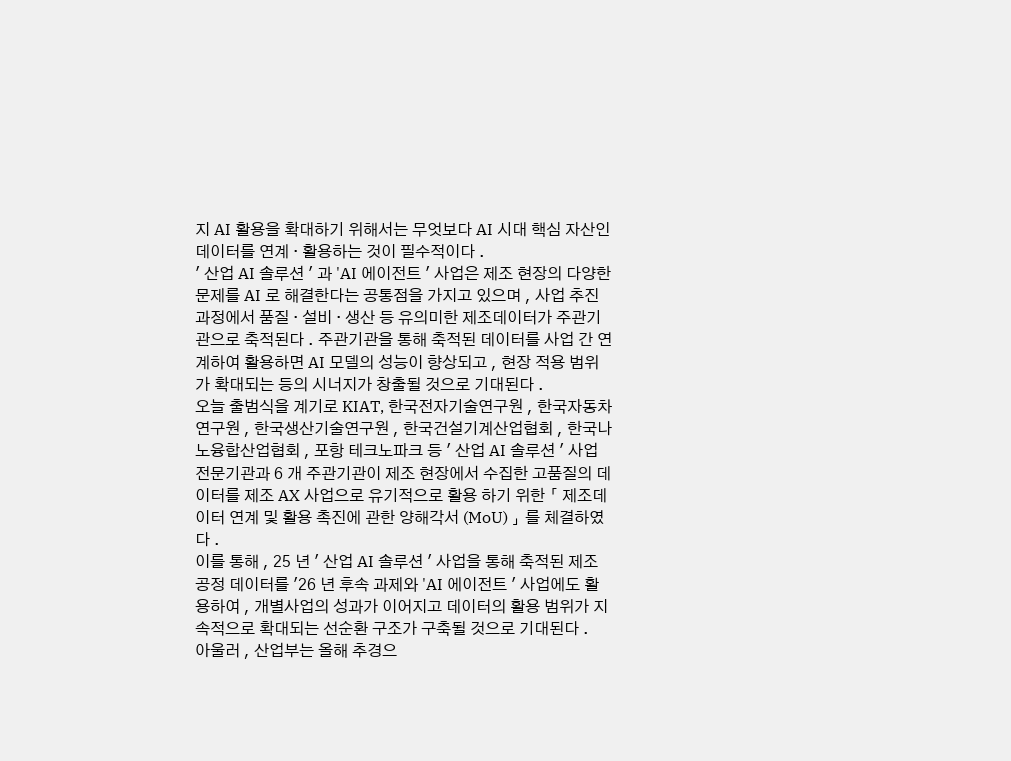지 AI 활용을 확대하기 위해서는 무엇보다 AI 시대 핵심 자산인 데이터를 연계 · 활용하는 것이 필수적이다 .
' 산업 AI 솔루션 ' 과 'AI 에이전트 ' 사업은 제조 현장의 다양한 문제를 AI 로 해결한다는 공통점을 가지고 있으며 , 사업 추진 과정에서 품질 · 설비 · 생산 등 유의미한 제조데이터가 주관기관으로 축적된다 . 주관기관을 통해 축적된 데이터를 사업 간 연계하여 활용하면 AI 모델의 성능이 향상되고 , 현장 적용 범위가 확대되는 등의 시너지가 창출될 것으로 기대된다 .
오늘 출범식을 계기로 KIAT, 한국전자기술연구원 , 한국자동차연구원 , 한국생산기술연구원 , 한국건설기계산업협회 , 한국나노융합산업협회 , 포항 테크노파크 등 ' 산업 AI 솔루션 ' 사업 전문기관과 6 개 주관기관이 제조 현장에서 수집한 고품질의 데이터를 제조 AX 사업으로 유기적으로 활용 하기 위한 「 제조데이터 연계 및 활용 촉진에 관한 양해각서 (MoU) 」 를 체결하였다 .
이를 통해 , 25 년 ' 산업 AI 솔루션 ' 사업을 통해 축적된 제조공정 데이터를 '26 년 후속 과제와 'AI 에이전트 ' 사업에도 활용하여 , 개별사업의 성과가 이어지고 데이터의 활용 범위가 지속적으로 확대되는 선순환 구조가 구축될 것으로 기대된다 .
아울러 , 산업부는 올해 추경으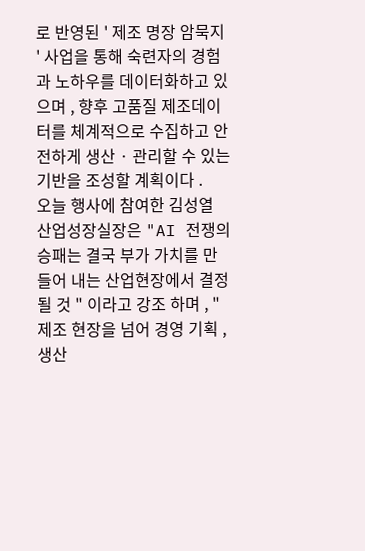로 반영된 ' 제조 명장 암묵지 ' 사업을 통해 숙련자의 경험과 노하우를 데이터화하고 있으며 , 향후 고품질 제조데이터를 체계적으로 수집하고 안전하게 생산 · 관리할 수 있는 기반을 조성할 계획이다 .
오늘 행사에 참여한 김성열 산업성장실장은 "AI 전쟁의 승패는 결국 부가 가치를 만들어 내는 산업현장에서 결정될 것 " 이라고 강조 하며 , " 제조 현장을 넘어 경영 기획 , 생산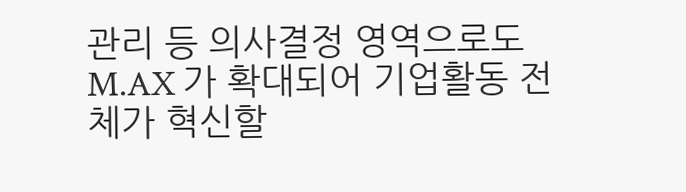관리 등 의사결정 영역으로도 M.AX 가 확대되어 기업활동 전체가 혁신할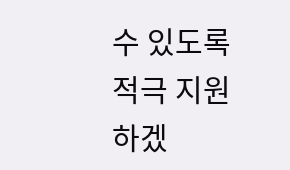수 있도록 적극 지원하겠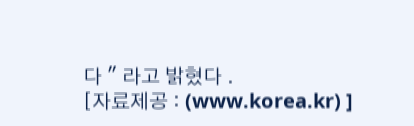다 " 라고 밝혔다 .
[자료제공 : (www.korea.kr) ]